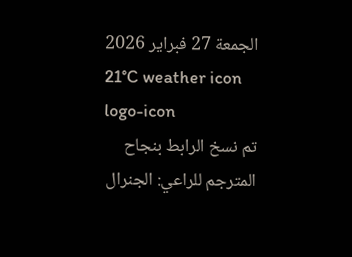الجمعة 27 فبراير 2026
21°C weather icon
logo-icon
تم نسخ الرابط بنجاح
المترجم للراعي: الجنرال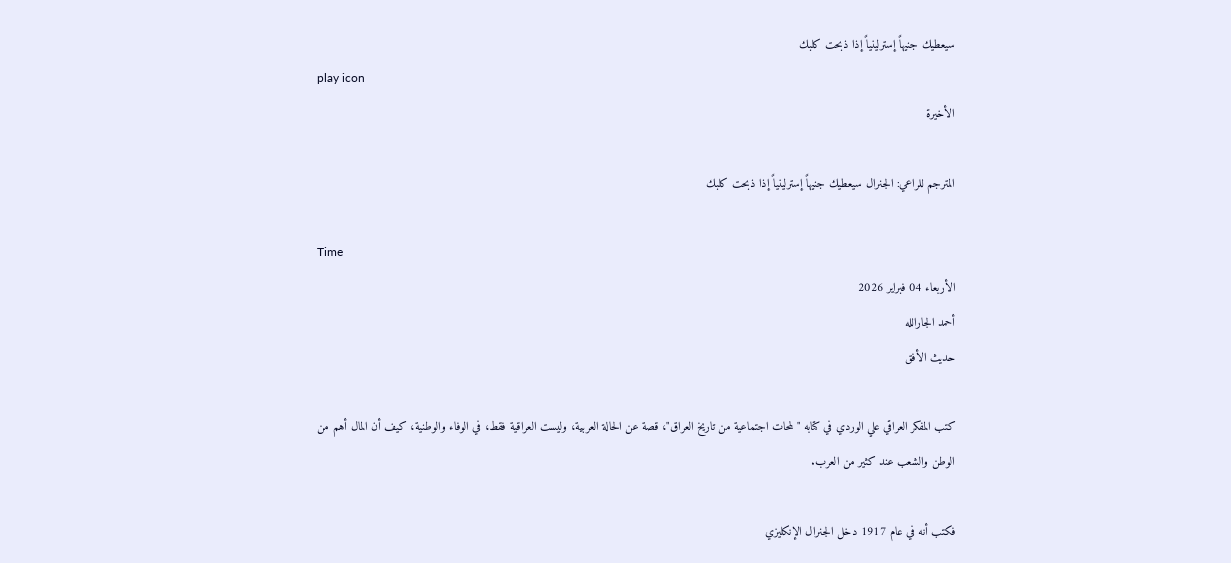سيعطيك جنيهاً إسترلينياً إذا ذبحت كلبك
play icon
الأخيرة

المترجم للراعي: الجنرال سيعطيك جنيهاً إسترلينياً إذا ذبحت كلبك

Time
الأربعاء 04 فبراير 2026
أحمد الجارالله
حديث الأفق

كتب المفكر العراقي علي الوردي في كتابه "لمحات اجتماعية من تاريخ العراق"، قصة عن الحالة العربية، وليست العراقية فقط، في الوفاء والوطنية، كيف أن المال أهم من الوطن والشعب عند كثير من العرب.

فكتب أنه في عام 1917 دخل الجنرال الإنكليزي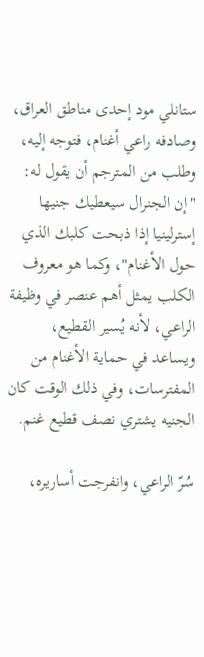ستانلي مود إحدى مناطق العراق، وصادفه راعي أغنام، فتوجه إليه، وطلب من المترجم أن يقول له: "إن الجنرال سيعطيك جنيها إسترلينيا إذا ذبحت كلبك الذي حول الأغنام"، وكما هو معروف الكلب يمثل أهم عنصر في وظيفة الراعي، لأنه يُسير القطيع، ويساعد في حماية الأغنام من المفترسات، وفي ذلك الوقت كان الجنيه يشتري نصف قطيع غنم.

سُرّ الراعي، وانفرجت أساريره،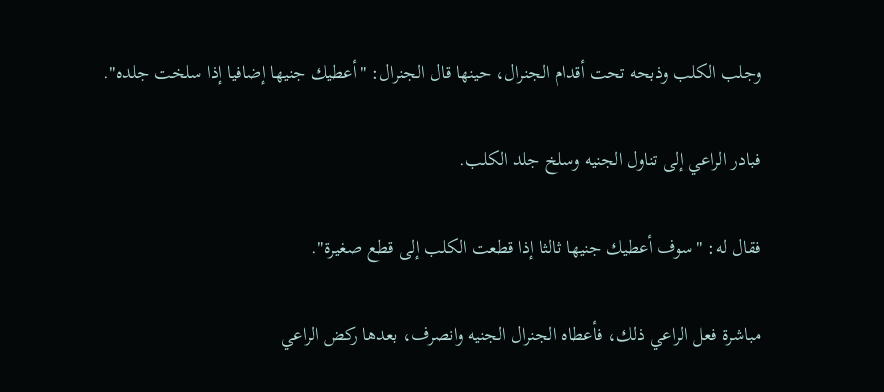وجلب الكلب وذبحه تحت أقدام الجنرال، حينها قال الجنرال: "أعطيك جنيها إضافيا إذا سلخت جلده".

فبادر الراعي إلى تناول الجنيه وسلخ جلد الكلب.

فقال له: "سوف أعطيك جنيها ثالثا إذا قطعت الكلب إلى قطع صغيرة".

مباشرة فعل الراعي ذلك، فأعطاه الجنرال الجنيه وانصرف، بعدها ركض الراعي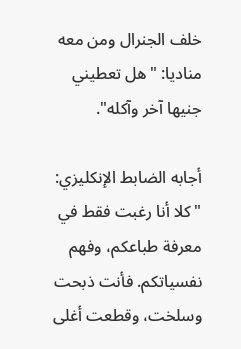خلف الجنرال ومن معه مناديا: "هل تعطيني جنيها آخر وآكله".

أجابه الضابط الإنكليزي: "كلا أنا رغبت فقط في معرفة طباعكم، وفهم نفسياتكم. فأنت ذبحت وسلخت، وقطعت أغلى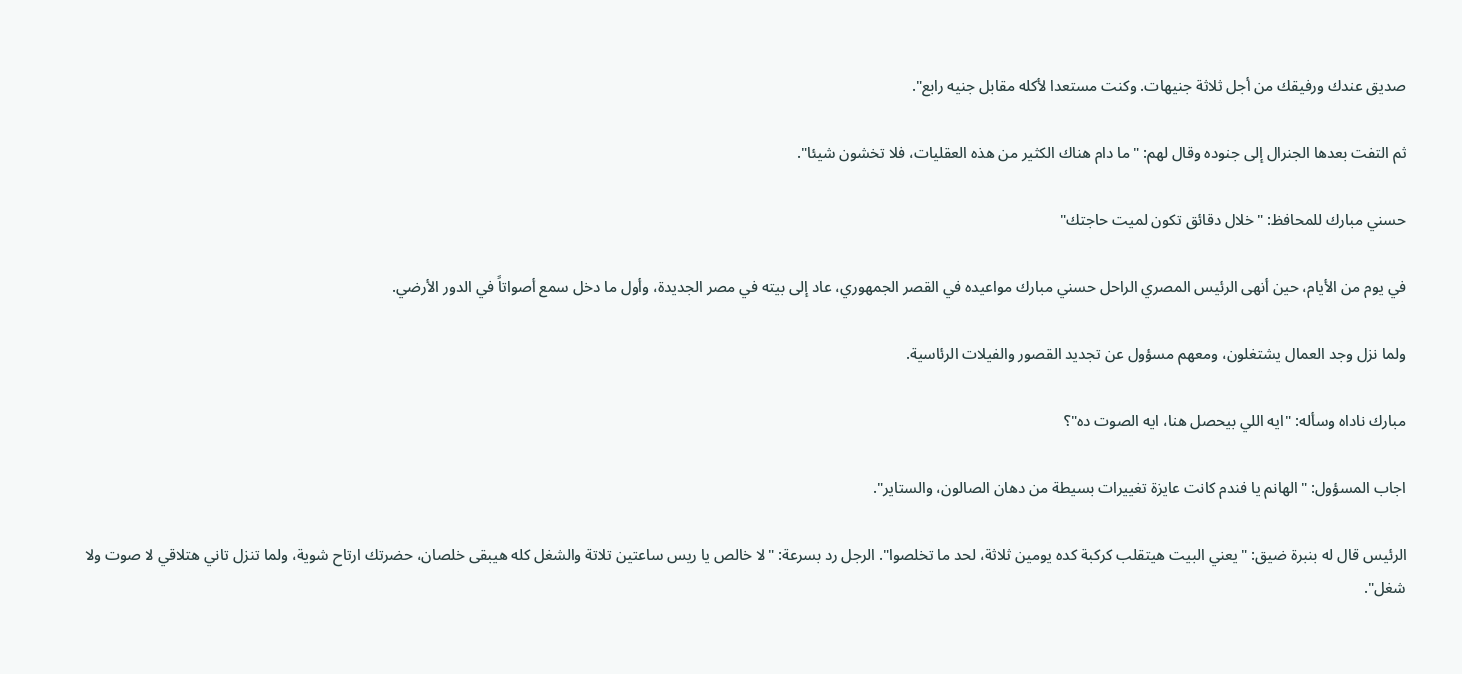صديق عندك ورفيقك من أجل ثلاثة جنيهات. وكنت مستعدا لأكله مقابل جنيه رابع".

ثم التفت بعدها الجنرال إلى جنوده وقال لهم: "ما دام هناك الكثير من هذه العقليات، فلا تخشون شيئا".

حسني مبارك للمحافظ: "خلال دقائق تكون لميت حاجتك"

في يوم من الأيام، حين أنهى الرئيس المصري الراحل حسني مبارك مواعيده في القصر الجمهوري، عاد إلى بيته في مصر الجديدة، وأول ما دخل سمع أصواتاً في الدور الأرضي.

ولما نزل وجد العمال يشتغلون، ومعهم مسؤول عن تجديد القصور والفيلات الرئاسية.

مبارك ناداه وسأله: "ايه اللي بيحصل هنا، ايه الصوت ده"؟

اجاب المسؤول: "الهانم يا فندم كانت عايزة تغييرات بسيطة من دهان الصالون، والستاير".

الرئيس قال له بنبرة ضيق: "يعني البيت هيتقلب كركبة كده يومين ثلاثة، لحد ما تخلصوا". الرجل رد بسرعة: "لا خالص يا ريس ساعتين تلاتة والشغل كله هيبقى خلصان، حضرتك ارتاح شوية، ولما تنزل تاني هتلاقي لا صوت ولا شغل".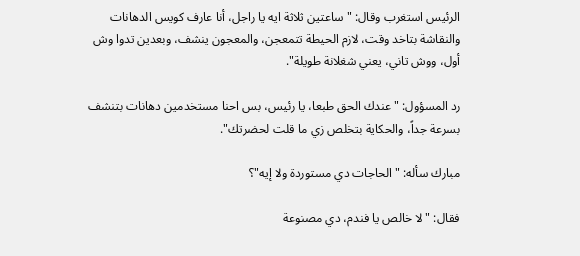الرئيس استغرب وقال: "ساعتين ثلاثة ايه يا راجل، أنا عارف كويس الدهانات والنقاشة بتاخد وقت، لازم الحيطة تتمعجن، والمعجون ينشف، وبعدين تدوا وش أول، ووش تاني، يعني شغلانة طويلة".

رد المسؤول: "عندك الحق طبعا، يا رئيس، بس احنا مستخدمين دهانات بتنشف بسرعة جداً، والحكاية بتخلص زي ما قلت لحضرتك".

مبارك سأله: "الحاجات دي مستوردة ولا إيه"؟

فقال: "لا خالص يا فندم، دي مصنوعة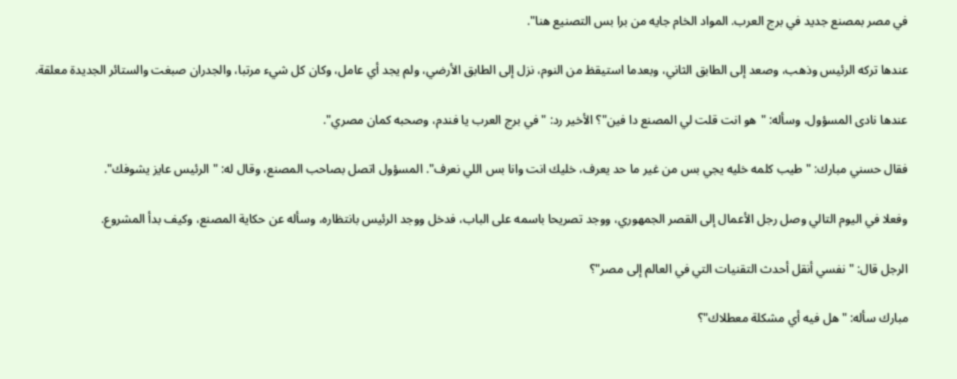في مصر بمصنع جديد في برج العرب. المواد الخام جايه من برا بس التصنيع هنا".

عندها تركه الرئيس وذهب، وصعد إلى الطابق الثاني، وبعدما استيقظ من النوم، نزل إلى الطابق الأرضي، ولم يجد أي عامل، وكان كل شيء مرتبا، والجدران صبغت والستائر الجديدة معلقة.

عندها نادى المسؤول، وسأله: "هو انت قلت لي المصنع دا فين"؟ الأخير رد: "في برج العرب يا فندم، وصحبه كمان مصري".

فقال حسني مبارك: "طيب كلمه خليه يجي بس من غير ما حد يعرف، خليك انت وانا بس اللي نعرف". المسؤول اتصل بصاحب المصنع، وقال له: "الرئيس عايز يشوفك".

وفعلا في اليوم التالي وصل رجل الأعمال إلى القصر الجمهوري، ووجد تصريحا باسمه على الباب، فدخل ووجد الرئيس بانتظاره، وسأله عن حكاية المصنع، وكيف بدأ المشروع.

الرجل قال: "نفسي أنقل أحدث التقنيات التي في العالم إلى مصر"؟

مبارك سأله: "هل فيه أي مشكلة معطلاك"؟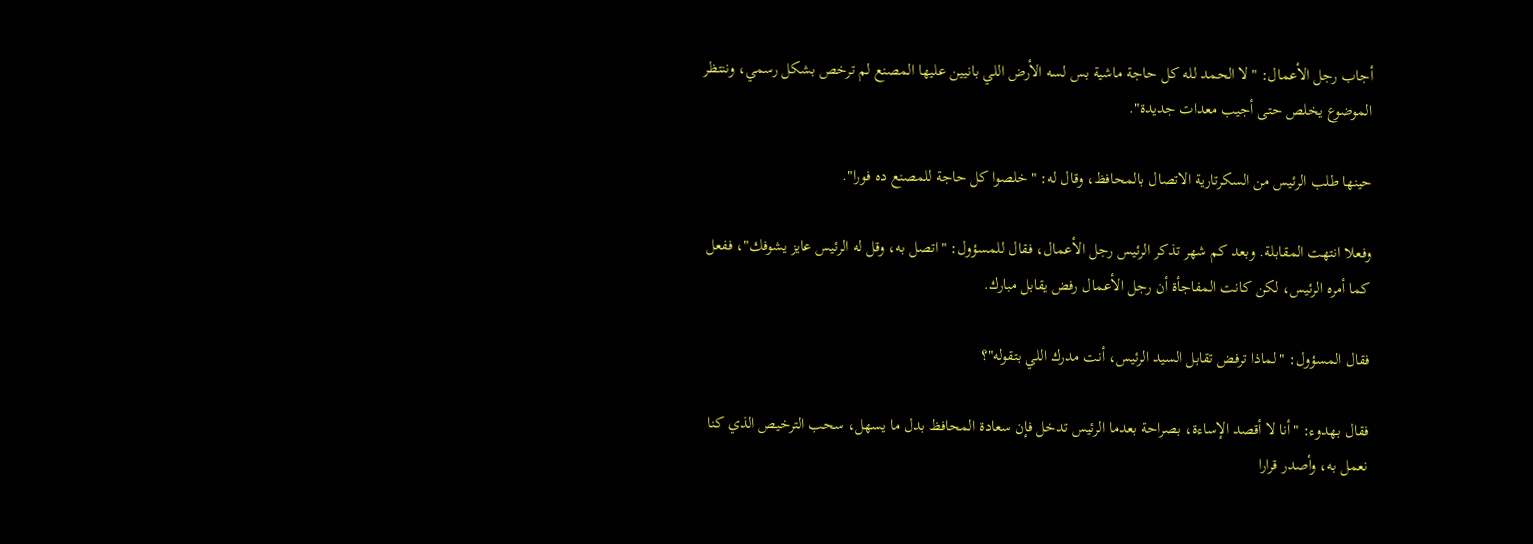أجاب رجل الأعمال: "لا الحمد لله كل حاجة ماشية بس لسه الأرض اللي بانيين عليها المصنع لم ترخص بشكل رسمي، وننتظر الموضوع يخلص حتى أجيب معدات جديدة".

حينها طلب الرئيس من السكرتارية الاتصال بالمحافظ، وقال له: "خلصوا كل حاجة للمصنع ده فورا".

وفعلا انتهت المقابلة. وبعد كم شهر تذكر الرئيس رجل الأعمال، فقال للمسؤول: "اتصل به، وقل له الرئيس عايز يشوفك"، ففعل كما أمره الرئيس، لكن كانت المفاجأة أن رجل الأعمال رفض يقابل مبارك.

فقال المسؤول: "لماذا ترفض تقابل السيد الرئيس، أنت مدرك اللي بتقوله"؟

فقال بهدوء: "أنا لا أقصد الإساءة، بصراحة بعدما الرئيس تدخل فإن سعادة المحافظ بدل ما يسهل، سحب الترخيص الذي كنا نعمل به، وأصدر قرارا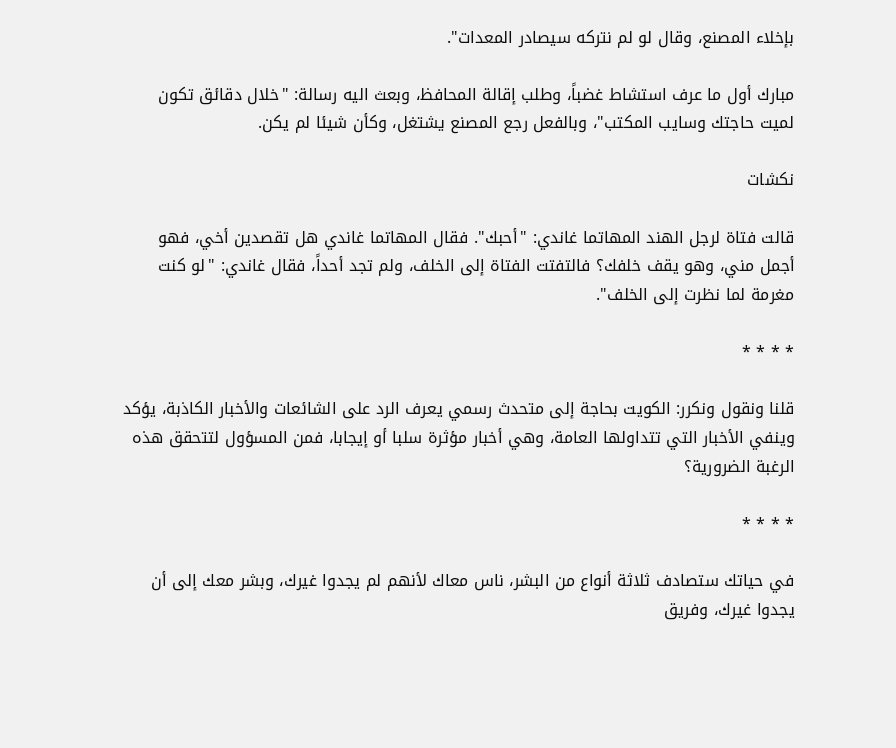بإخلاء المصنع، وقال لو لم نتركه سيصادر المعدات".

مبارك أول ما عرف استشاط غضباً، وطلب إقالة المحافظ، وبعث اليه رسالة: "خلال دقائق تكون لميت حاجتك وسايب المكتب"، وبالفعل رجع المصنع يشتغل، وكأن شيئا لم يكن.

نكشات

قالت فتاة لرجل الهند المهاتما غاندي: "أحبك". فقال المهاتما غاندي هل تقصدين أخي، فهو أجمل مني، وهو يقف خلفك؟ فالتفتت الفتاة إلى الخلف، ولم تجد أحداً، فقال غاندي: "لو كنت مغرمة لما نظرت إلى الخلف".

* * * *

قلنا ونقول ونكرر: الكويت بحاجة إلى متحدث رسمي يعرف الرد على الشائعات والأخبار الكاذبة، يؤكد وينفي الأخبار التي تتداولها العامة، وهي أخبار مؤثرة سلبا أو إيجابا، فمن المسؤول لتتحقق هذه الرغبة الضرورية؟

* * * *

في حياتك ستصادف ثلاثة أنواع من البشر، ناس معاك لأنهم لم يجدوا غيرك، وبشر معك إلى أن يجدوا غيرك، وفريق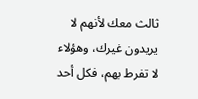ثالث معك لأنهم لا يريدون غيرك، وهؤلاء لا تفرط بهم، فكل أحد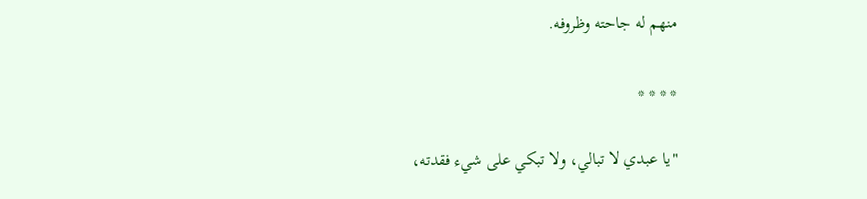منهم له جاحته وظروفه.

* * * *

"یا عبدي لا تبالي، ولا تبكي على شيء فقدته،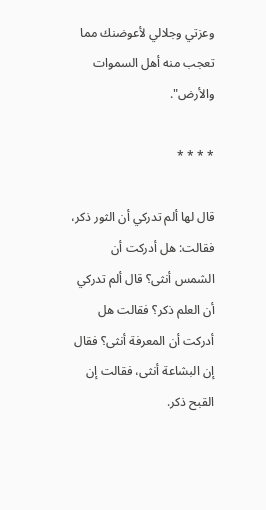وعزتي وجلالي لأعوضنك مما تعجب منه أهل السموات والأرض".

* * * *

قال لها ألم تدركي أن الثور ذكر، فقالت: هل أدركت أن الشمس أنثى؟ قال ألم تدركي أن العلم ذكر؟ فقالت هل أدركت أن المعرفة أنثى؟ فقال إن البشاعة أنثى، فقالت إن القبح ذكر.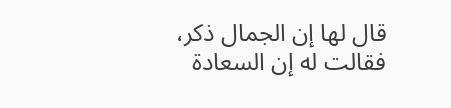قال لها إن الجمال ذكر، فقالت له إن السعادة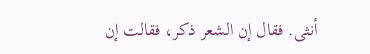أنثى. فقال إن الشعر ذكر، فقالت إن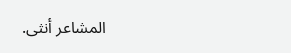المشاعر أنثى.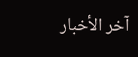آخر الأخبار